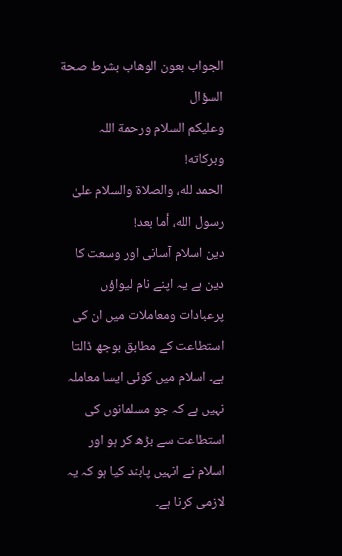الجواب بعون الوهاب بشرط صحة السؤال
وعلیکم السلام ورحمة اللہ وبرکاته!
الحمد لله، والصلاة والسلام علىٰ رسول الله، أما بعد!
دین اسلام آسانی اور وسعت کا دین ہے یہ اپنے نام لیواؤں پرعبادات ومعاملات میں ان کی استطاعت کے مطابق بوجھ ڈالتا ہے۔ اسلام میں کوئی ایسا معاملہ نہیں ہے کہ جو مسلمانوں کی استطاعت سے بڑھ کر ہو اور اسلام نے انہیں پابند کیا ہو کہ یہ لازمی کرنا ہے۔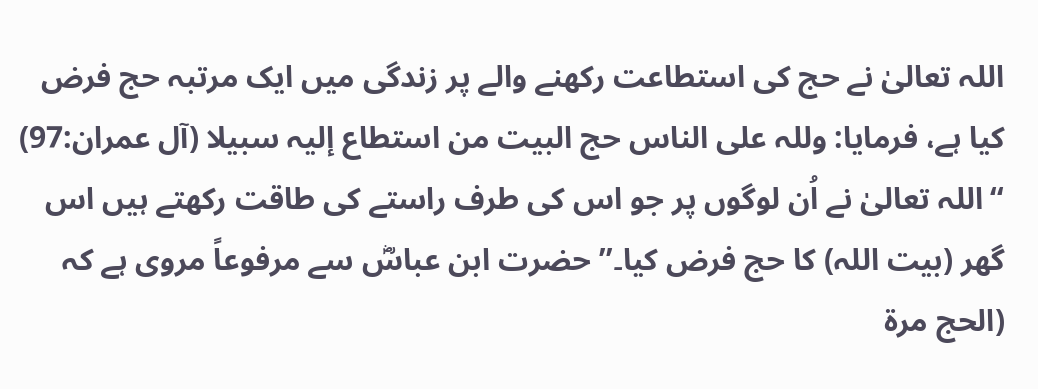اللہ تعالیٰ نے حج کی استطاعت رکھنے والے پر زندگی میں ایک مرتبہ حج فرض کیا ہے، فرمایا: وللہ علی الناس حج البیت من استطاع إلیہ سبیلا (آل عمران:97) ‘‘اللہ تعالیٰ نے اُن لوگوں پر جو اس کی طرف راستے کی طاقت رکھتے ہیں اس گھر (بیت اللہ) کا حج فرض کیا۔’’ حضرت ابن عباسؓ سے مرفوعاً مروی ہے کہ (الحج مرۃ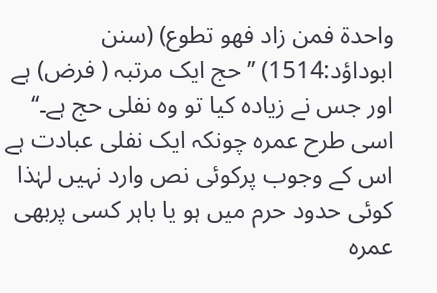واحدۃ فمن زاد فھو تطوع) (سنن ابوداؤد:1514) ’’ حج ایک مرتبہ ( فرض) ہے اور جس نے زیادہ کیا تو وہ نفلی حج ہے۔‘‘ اسی طرح عمرہ چونکہ ایک نفلی عبادت ہے اس کے وجوب پرکوئی نص وارد نہیں لہٰذا کوئی حدود حرم میں ہو یا باہر کسی پربھی عمرہ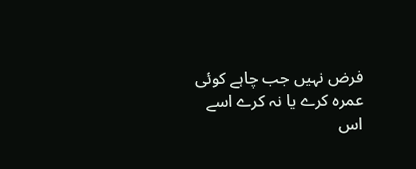فرض نہیں جب چاہے کوئی عمرہ کرے یا نہ کرے اسے اس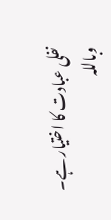نفلی عبادت کا اختیار ہے۔
وباللہ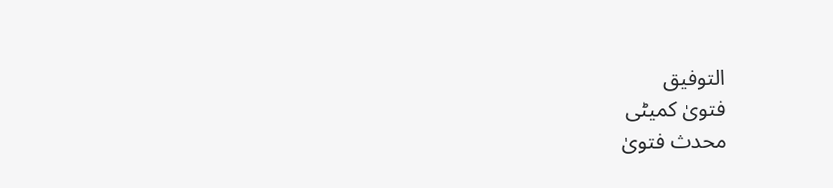التوفیق
فتویٰ کمیٹی
محدث فتویٰ